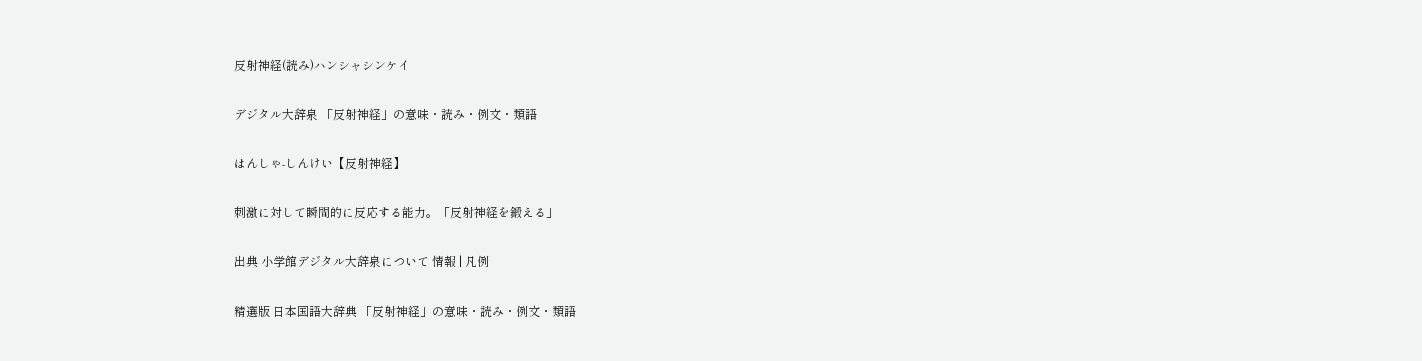反射神経(読み)ハンシャシンケイ

デジタル大辞泉 「反射神経」の意味・読み・例文・類語

はんしゃ‐しんけい【反射神経】

刺激に対して瞬間的に反応する能力。「反射神経を鍛える」

出典 小学館デジタル大辞泉について 情報 | 凡例

精選版 日本国語大辞典 「反射神経」の意味・読み・例文・類語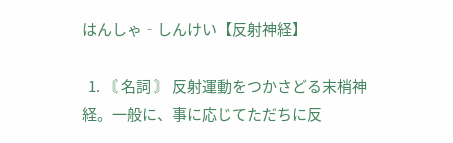はんしゃ‐しんけい【反射神経】

  1. 〘 名詞 〙 反射運動をつかさどる末梢神経。一般に、事に応じてただちに反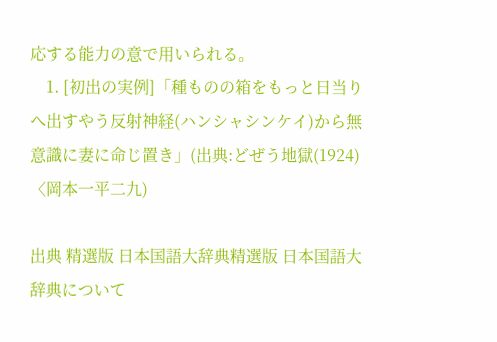応する能力の意で用いられる。
    1. [初出の実例]「種ものの箱をもっと日当りへ出すやう反射神経(ハンシャシンケイ)から無意識に妻に命じ置き」(出典:どぜう地獄(1924)〈岡本一平二九)

出典 精選版 日本国語大辞典精選版 日本国語大辞典について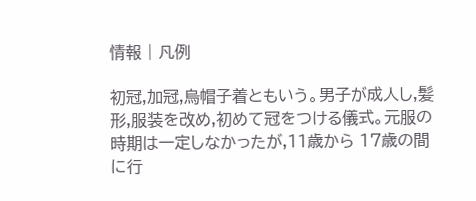情報 | 凡例

初冠,加冠,烏帽子着ともいう。男子が成人し,髪形,服装を改め,初めて冠をつける儀式。元服の時期は一定しなかったが,11歳から 17歳の間に行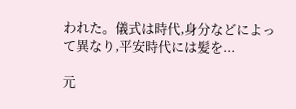われた。儀式は時代,身分などによって異なり,平安時代には髪を...

元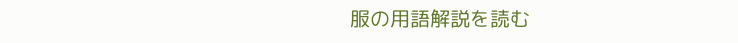服の用語解説を読む